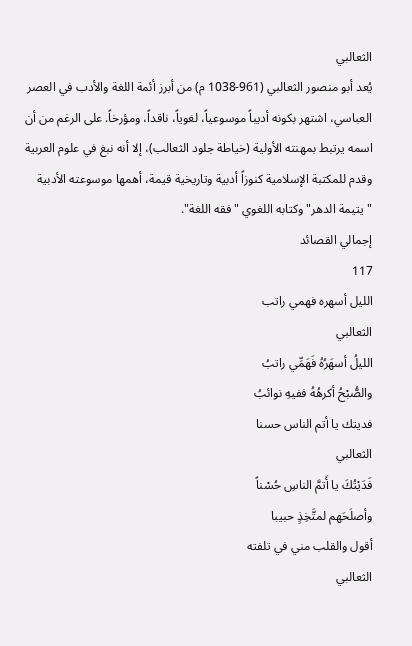الثعالبي
يُعد أبو منصور الثعالبي (961-1038 م) من أبرز أئمة اللغة والأدب في العصر العباسي، اشتهر بكونه أديباً موسوعياً، لغوياً، ناقداً، ومؤرخاً. على الرغم من أن اسمه يرتبط بمهنته الأولية (خياطة جلود الثعالب)، إلا أنه نبغ في علوم العربية وقدم للمكتبة الإسلامية كنوزاً أدبية وتاريخية قيمة، أهمها موسوعته الأدبية "يتيمة الدهر" وكتابه اللغوي "فقه اللغة".
إجمالي القصائد
117
الليل أسهره فهمي راتب
الثعالبي
الليلُ أسهَرُهُ فَهَمِّي راتبُ
والصُّبْحُ أكرهُهُ ففيهِ نوائبُ
فديتك يا أتم الناس حسنا
الثعالبي
فَدَيْتُكَ يا أَتمَّ الناسِ حُسْناً
وأصلَحَهم لمتَّخِذٍ حبيبا
أقول والقلب مني في تلفته
الثعالبي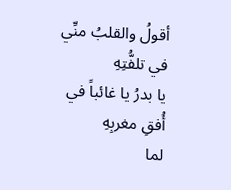أقولُ والقلبُ منِّي في تلفُّتِهِ
يا بدرُ يا غائباً في أُفقِ مغربِهِ
لما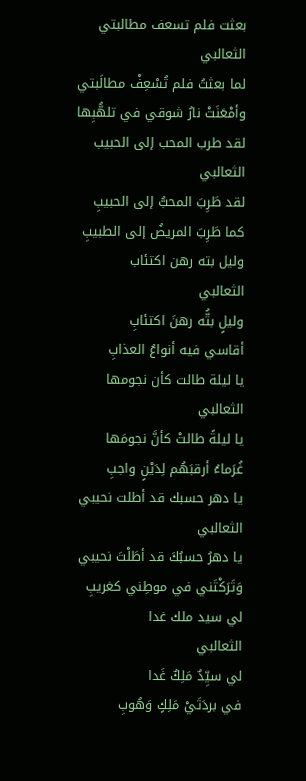بعثت فلم تسعف مطالبتي
الثعالبي
لما بعثتُ فلم تُسْعِفْ مطالَبتي
وأمْعَنَتْ نارُ شوقي في تلهُّبِها
لقد طرب المحب إلى الحبيب
الثعالبي
لقد طَرِبَ المحبُّ إلى الحبيبِ
كما طَرِبَ المريضُ إلى الطبيبِ
وليل بته رهن اكتئاب
الثعالبي
وليلٍ بتُّه رهنَ اكتئابِ
أقاسي فيه أنواعُ العذابِ
يا ليلة طالت كأن نجومها
الثعالبي
يا ليلةً طالتْ كأنَّ نجومَها
غُرَماءُ أرقبَهُم لِدَيْنٍ واجبِ
يا دهر حسبك قد أطلت نحيبي
الثعالبي
يا دهرُ حسبُكَ قد أطَلْتَ نحيبي
وَتَرَكْتَني في موطِني كغريبِ
لي سيد ملك غدا
الثعالبي
لي سيِّدٌ مَلِكٌ غَدا
في بردَتَيْ مَلِكٍ وَهُوبِ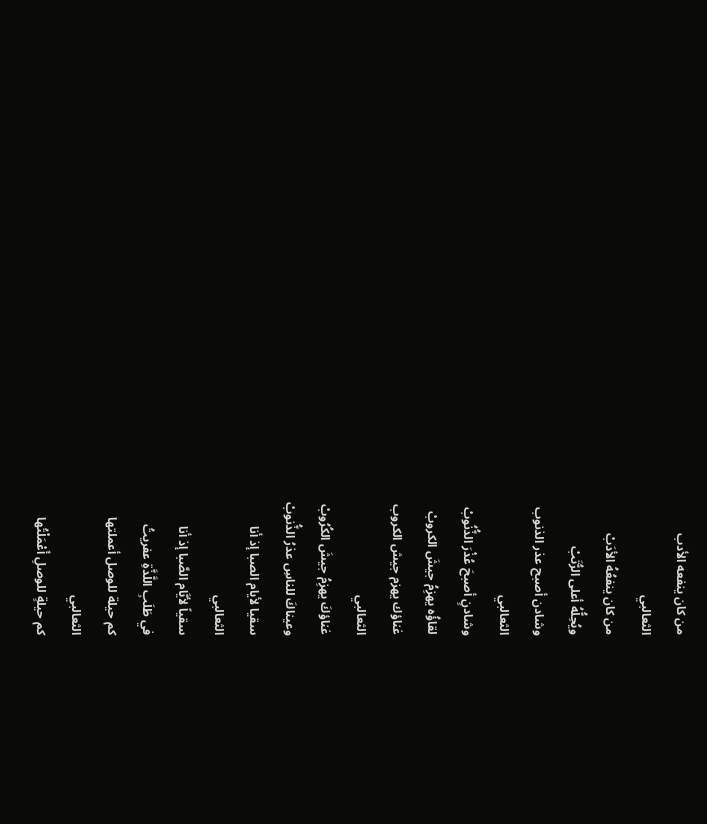من كان ينفعه الأدب
الثعالبي
من كان ينفعُهُ الأدَبْ
ويُحِلُّهُ أعلى الرُّتَبْ
وشادن أصبح عذر الذنوب
الثعالبي
وشادنٍ أصبحَ عُذْرَ الذُّنُوبْ
لقاؤُه يهزِمُ جيشَ الكروبْ
غناؤك يهزم جيش الكروب
الثعالبي
غناؤكَ يهزِمُ جيشَ الكُرُوبْ
وعيناكَ للناسِ عذرُ الذُّنوبْ
سقيا لأيام الصبا إذ أنا
الثعالبي
سقياً لأيَّام الصَّبا إذ أنا
في طَلَبِ اللَّذَّةِ عفريتُ
كم حيلة للوصل أعملتها
الثعالبي
كم حيلةٍ للوصلِ أَعْمَلْتُها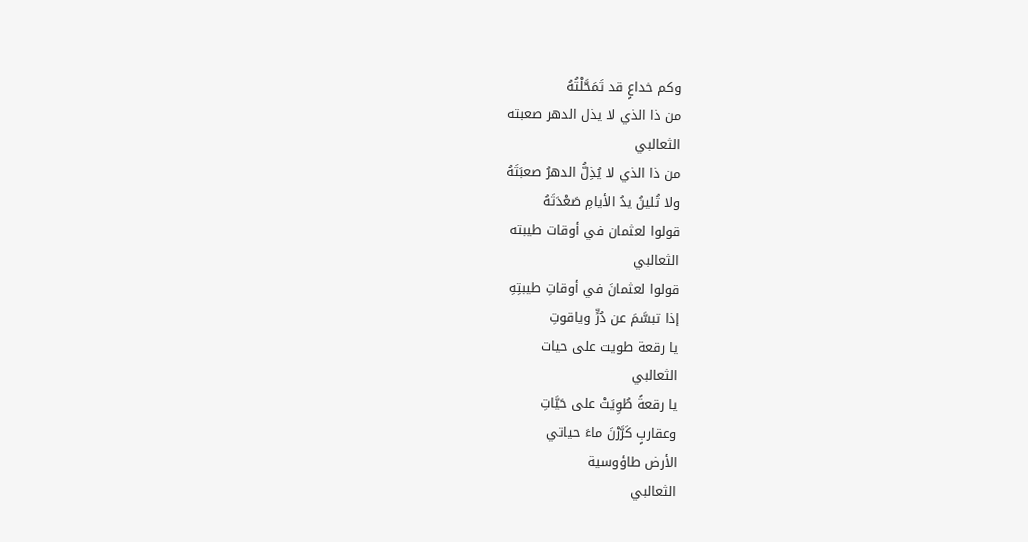وكم خداعٍ قد تَمَحَّلْتُهُ
من ذا الذي لا يذل الدهر صعبته
الثعالبي
من ذا الذي لا يُذِلُّ الدهرُ صعبَتَهُ
ولا تُلينُ يدُ الأيامِ صَعْدَتَهُ
قولوا لعثمان في أوقات طيبته
الثعالبي
قولوا لعثمانَ في أوقاتِ طيبتِهِ
إذا تبسَّمَ عن دُرٍّ وياقوتِ
يا رقعة طويت على حيات
الثعالبي
يا رقعةً طُوِيَتْ على حَيَّاتِ
وعقاربٍ كَرَّرْنَ ماءَ حياتي
الأرض طاؤوسية
الثعالبي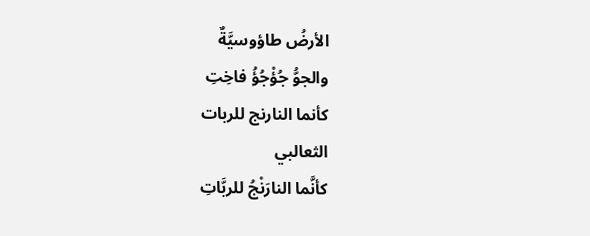الأرضُ طاؤوسيَّةٌ
والجوُّ جُؤْجُؤُ فاخِتِ
كأنما النارنج للربات
الثعالبي
كأنَّما النارَنْجُ للربَّاتِ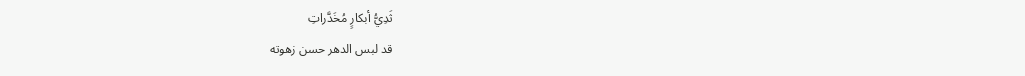ثَدِيُّ أبكارٍ مُخَدَّراتِ
قد لبس الدهر حسن زهوته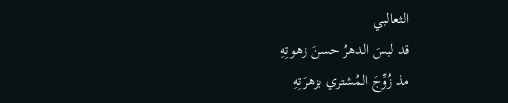الثعالبي
قد لبسَ الدهرُ حسنَ زهوتِهِ
مذ زُوِّجَ المُشتري بزهرَتِهِ